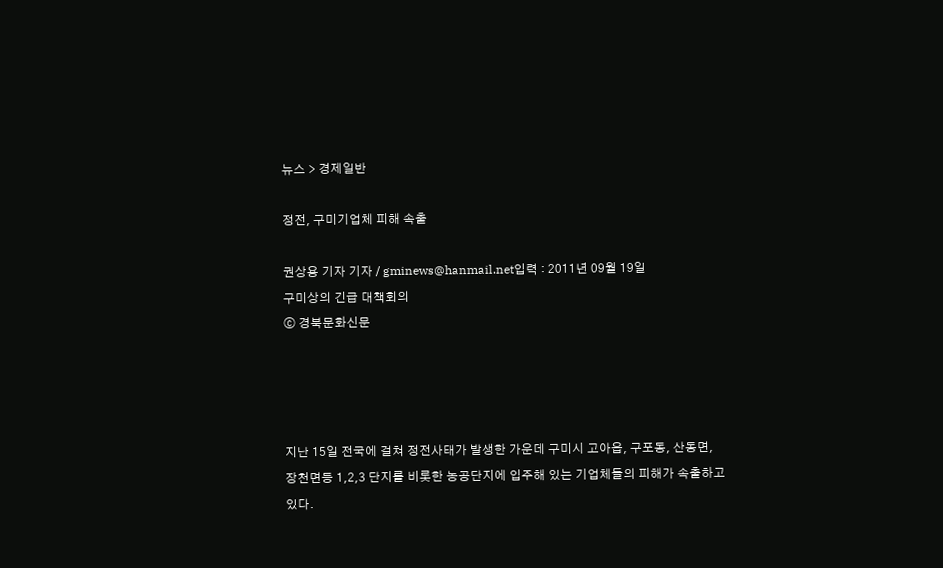뉴스 > 경제일반

정전, 구미기업체 피해 속출

권상용 기자 기자 / gminews@hanmail.net입력 : 2011년 09월 19일
구미상의 긴급 대책회의
ⓒ 경북문화신문




지난 15일 전국에 걸쳐 정전사태가 발생한 가운데 구미시 고아읍, 구포동, 산동면, 장천면등 1,2,3 단지를 비롯한 농공단지에 입주해 있는 기업체들의 피해가 속출하고 있다.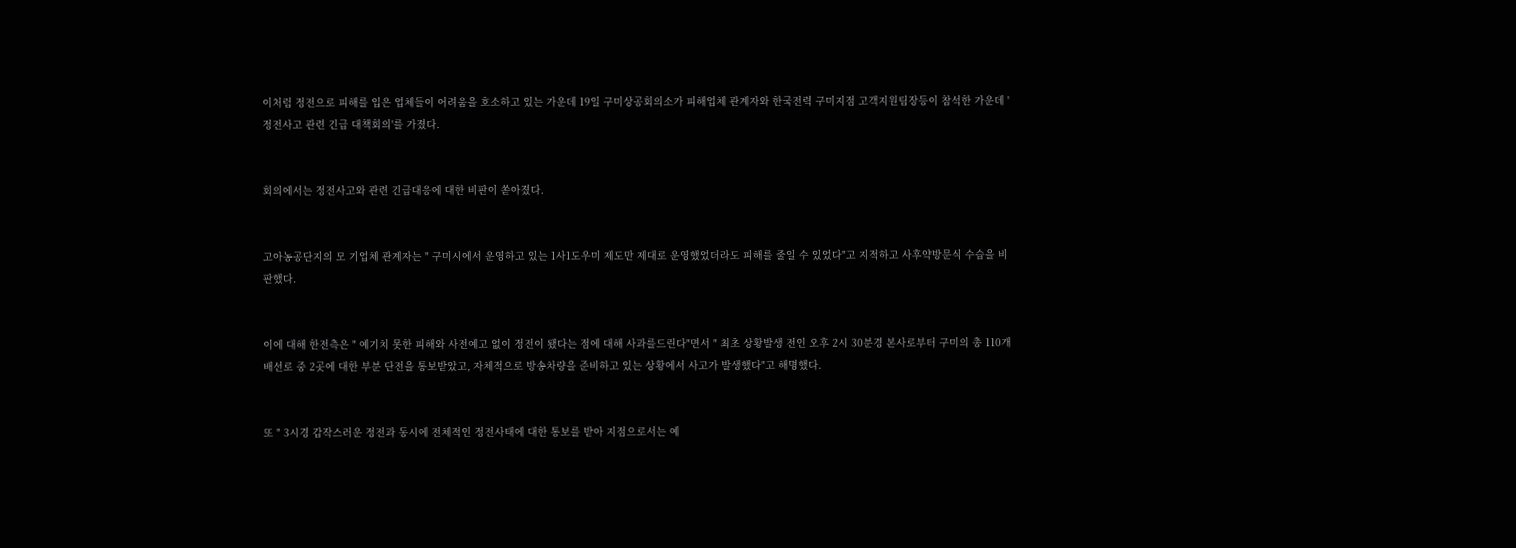이처럼 정전으로 피해를 입은 업체들이 어려움을 호소하고 있는 가운데 19일 구미상공회의소가 피해업체 관계자와 한국전력 구미지점 고객지원팀장등이 참석한 가운데 '정전사고 관련 긴급 대책회의'를 가졌다.


회의에서는 정전사고와 관련 긴급대응에 대한 비판이 쏟아졌다.


고아농공단지의 모 기업체 관계자는 " 구미시에서 운영하고 있는 1사1도우미 제도만 제대로 운영했었더라도 피해를 줄일 수 있었다"고 지적하고 사후약방문식 수습을 비판했다.


이에 대해 한전측은 " 예기치 못한 피해와 사전예고 없이 정전이 됐다는 점에 대해 사과를드린다"면서 " 최초 상황발생 전인 오후 2시 30분경 본사로부터 구미의 총 110개 배선로 중 2곳에 대한 부분 단전을 통보받았고, 자체적으로 방송차량을 준비하고 있는 상황에서 사고가 발생했다"고 해명했다.


또 " 3시경 갑작스러운 정전과 동시에 전체적인 정전사태에 대한 통보를 받아 지점으로서는 예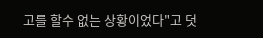고를 할수 없는 상황이었다"고 덧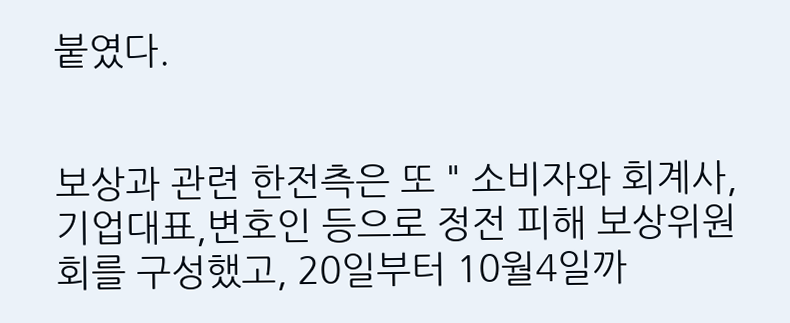붙였다.


보상과 관련 한전측은 또 " 소비자와 회계사, 기업대표,변호인 등으로 정전 피해 보상위원회를 구성했고, 20일부터 10월4일까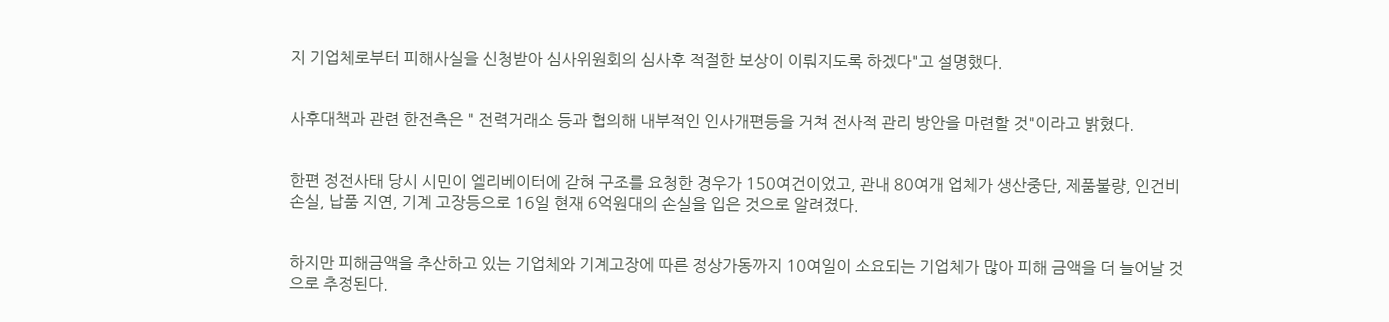지 기업체로부터 피해사실을 신청받아 심사위원회의 심사후 적절한 보상이 이뤄지도록 하겠다"고 설명했다.


사후대책과 관련 한전측은 " 전력거래소 등과 협의해 내부적인 인사개편등을 거쳐 전사적 관리 방안을 마련할 것"이라고 밝혔다.


한편 정전사태 당시 시민이 엘리베이터에 갇혀 구조를 요청한 경우가 150여건이었고, 관내 80여개 업체가 생산중단, 제품불량, 인건비 손실, 납품 지연, 기계 고장등으로 16일 현재 6억원대의 손실을 입은 것으로 알려졌다.


하지만 피해금액을 추산하고 있는 기업체와 기계고장에 따른 정상가동까지 10여일이 소요되는 기업체가 많아 피해 금액을 더 늘어날 것으로 추정된다.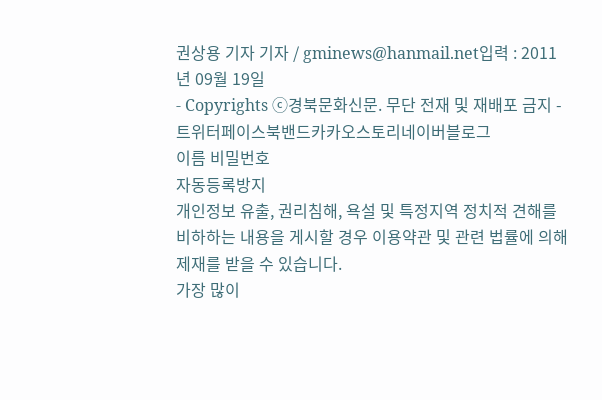권상용 기자 기자 / gminews@hanmail.net입력 : 2011년 09월 19일
- Copyrights ⓒ경북문화신문. 무단 전재 및 재배포 금지 -
트위터페이스북밴드카카오스토리네이버블로그
이름 비밀번호
자동등록방지
개인정보 유출, 권리침해, 욕설 및 특정지역 정치적 견해를 비하하는 내용을 게시할 경우 이용약관 및 관련 법률에 의해 제재를 받을 수 있습니다.
가장 많이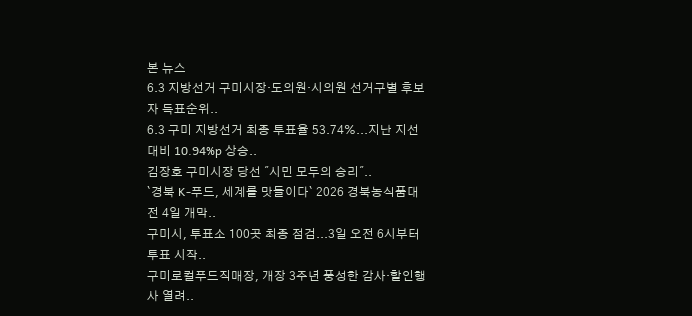본 뉴스
6.3 지방선거 구미시장·도의원·시의원 선거구별 후보자 득표순위..
6.3 구미 지방선거 최종 투표율 53.74%...지난 지선 대비 10.94%p 상승..
김장호 구미시장 당선 ˝시민 모두의 승리˝..
`경북 K-푸드, 세계를 맛들이다` 2026 경북농식품대전 4일 개막..
구미시, 투표소 100곳 최종 점검...3일 오전 6시부터 투표 시작..
구미로컬푸드직매장, 개장 3주년 풍성한 감사·할인행사 열려..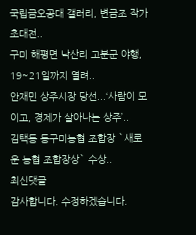국립금오공대 갤러리, 변금조 작가 초대전..
구미 해평면 낙산리 고분군 야행, 19~21일까지 열려..
안재민 상주시장 당선...‘사람이 모이고, 경제가 살아나는 상주’..
김택동 동구미농협 조합장 `새로운 농협 조합장상` 수상..
최신댓글
감사합니다. 수정하겠습니다.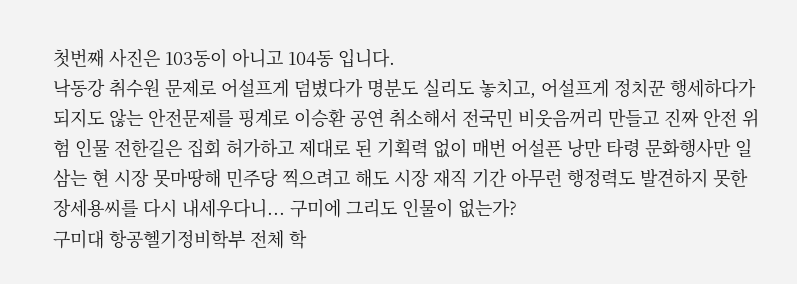첫번째 사진은 103동이 아니고 104동 입니다.
낙동강 취수원 문제로 어설프게 덤볐다가 명분도 실리도 놓치고, 어설프게 정치꾼 행세하다가 되지도 않는 안전문제를 핑계로 이승환 공연 취소해서 전국민 비웃음꺼리 만들고 진짜 안전 위험 인물 전한길은 집회 허가하고 제대로 된 기획력 없이 매번 어설픈 낭만 타령 문화행사만 일삼는 현 시장 못마땅해 민주당 찍으려고 해도 시장 재직 기간 아무런 행정력도 발견하지 못한 장세용씨를 다시 내세우다니... 구미에 그리도 인물이 없는가?
구미대 항공헬기정비학부 전체 학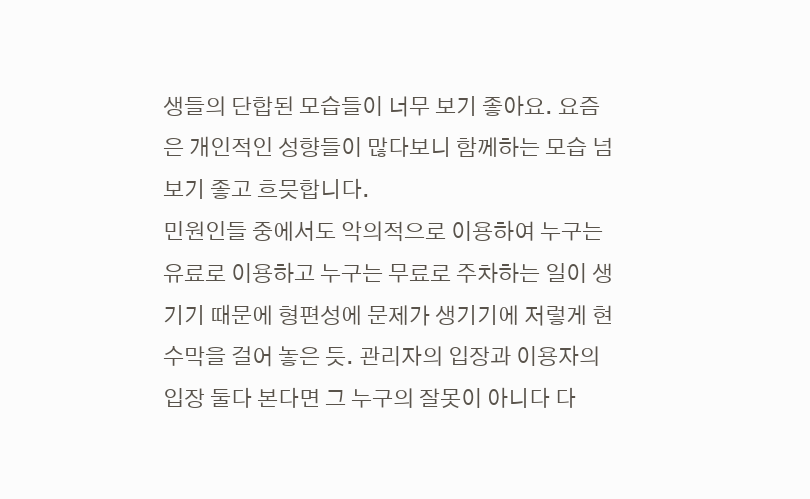생들의 단합된 모습들이 너무 보기 좋아요. 요즘은 개인적인 성향들이 많다보니 함께하는 모습 넘 보기 좋고 흐믓합니다.
민원인들 중에서도 악의적으로 이용하여 누구는 유료로 이용하고 누구는 무료로 주차하는 일이 생기기 때문에 형편성에 문제가 생기기에 저렇게 현수막을 걸어 놓은 듯. 관리자의 입장과 이용자의 입장 둘다 본다면 그 누구의 잘못이 아니다 다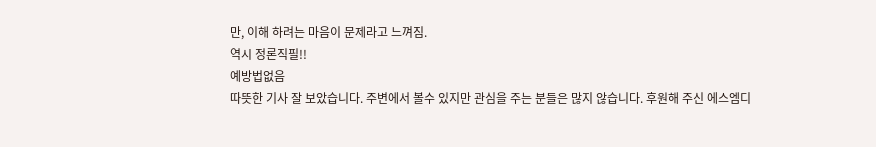만, 이해 하려는 마음이 문제라고 느껴짐.
역시 정론직필!!
예방법없음
따뜻한 기사 잘 보았습니다. 주변에서 볼수 있지만 관심을 주는 분들은 많지 않습니다. 후원해 주신 에스엠디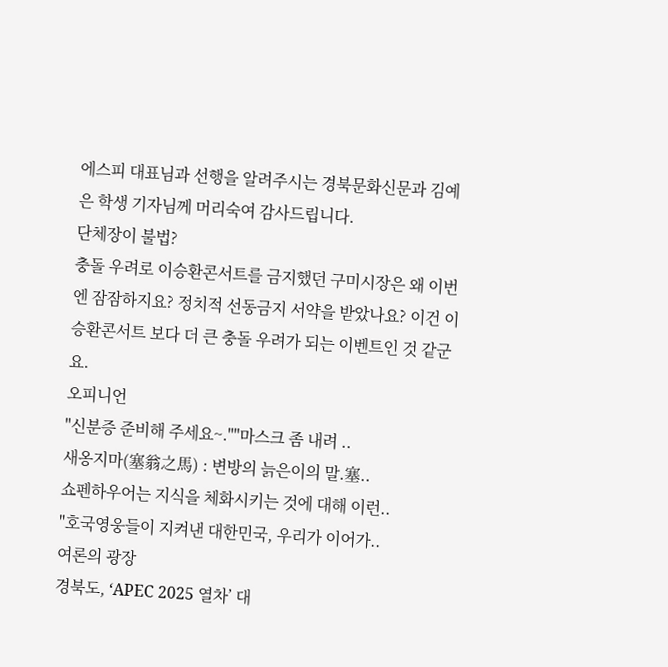에스피 대표님과 선행을 알려주시는 경북문화신문과 김예은 학생 기자님께 머리숙여 감사드립니다.
단체장이 불법?
충돌 우려로 이승환콘서트를 금지했던 구미시장은 왜 이번엔 잠잠하지요? 정치적 선동금지 서약을 받았나요? 이건 이승환콘서트 보다 더 큰 충돌 우려가 되는 이벤트인 것 같군요.
오피니언
"신분증 준비해 주세요~.""마스크 좀 내려 ..
새옹지마(塞翁之馬) : 변방의 늙은이의 말.塞..
쇼펜하우어는 지식을 체화시키는 것에 대해 이런..
"호국영웅들이 지켜낸 대한민국, 우리가 이어가..
여론의 광장
경북도, ‘APEC 2025 열차’ 대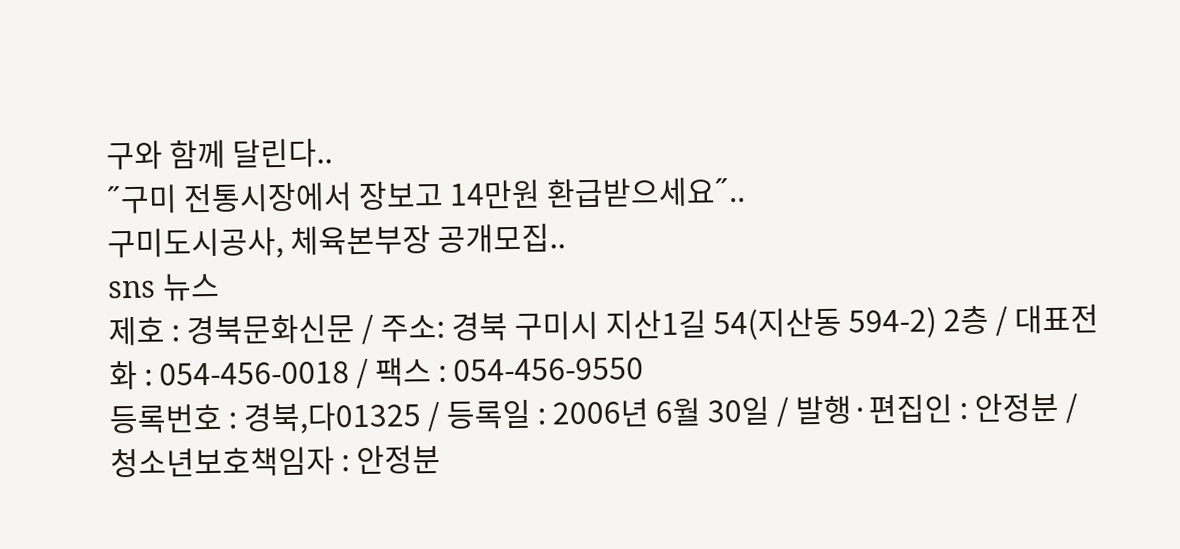구와 함께 달린다..
˝구미 전통시장에서 장보고 14만원 환급받으세요˝..
구미도시공사, 체육본부장 공개모집..
sns 뉴스
제호 : 경북문화신문 / 주소: 경북 구미시 지산1길 54(지산동 594-2) 2층 / 대표전화 : 054-456-0018 / 팩스 : 054-456-9550
등록번호 : 경북,다01325 / 등록일 : 2006년 6월 30일 / 발행·편집인 : 안정분 / 청소년보호책임자 : 안정분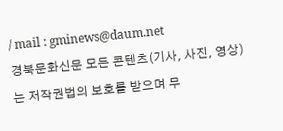/ mail : gminews@daum.net
경북문화신문 모든 콘텐츠(기사, 사진, 영상)는 저작권법의 보호를 받으며 무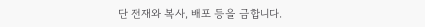단 전재와 복사, 배포 등을 금합니다.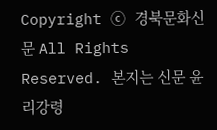Copyright ⓒ 경북문화신문 All Rights Reserved. 본지는 신문 윤리강령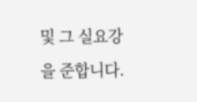및 그 실요강을 준합니다.